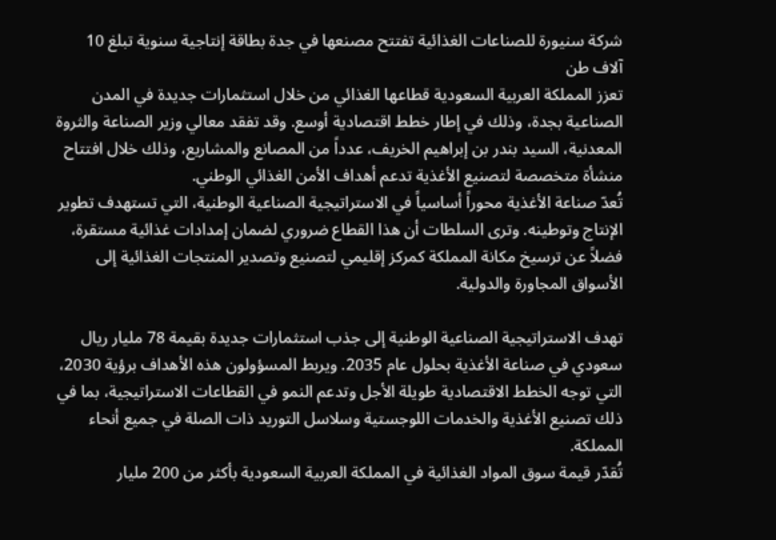شركة سنيورة للصناعات الغذائية تفتتح مصنعها في جدة بطاقة إنتاجية سنوية تبلغ 10 آلاف طن
تعزز المملكة العربية السعودية قطاعها الغذائي من خلال استثمارات جديدة في المدن الصناعية بجدة، وذلك في إطار خطط اقتصادية أوسع. وقد تفقد معالي وزير الصناعة والثروة المعدنية، السيد بندر بن إبراهيم الخريف، عدداً من المصانع والمشاريع، وذلك خلال افتتاح منشأة متخصصة لتصنيع الأغذية تدعم أهداف الأمن الغذائي الوطني.
تُعدّ صناعة الأغذية محوراً أساسياً في الاستراتيجية الصناعية الوطنية، التي تستهدف تطوير الإنتاج وتوطينه. وترى السلطات أن هذا القطاع ضروري لضمان إمدادات غذائية مستقرة، فضلاً عن ترسيخ مكانة المملكة كمركز إقليمي لتصنيع وتصدير المنتجات الغذائية إلى الأسواق المجاورة والدولية.

تهدف الاستراتيجية الصناعية الوطنية إلى جذب استثمارات جديدة بقيمة 78 مليار ريال سعودي في صناعة الأغذية بحلول عام 2035. ويربط المسؤولون هذه الأهداف برؤية 2030، التي توجه الخطط الاقتصادية طويلة الأجل وتدعم النمو في القطاعات الاستراتيجية، بما في ذلك تصنيع الأغذية والخدمات اللوجستية وسلاسل التوريد ذات الصلة في جميع أنحاء المملكة.
تُقدّر قيمة سوق المواد الغذائية في المملكة العربية السعودية بأكثر من 200 مليار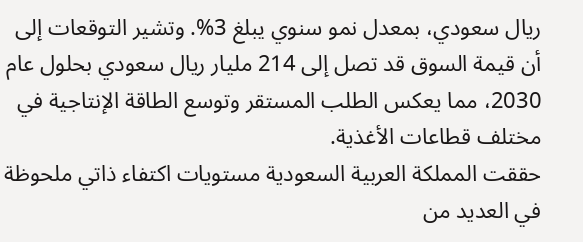ريال سعودي، بمعدل نمو سنوي يبلغ 3%. وتشير التوقعات إلى أن قيمة السوق قد تصل إلى 214 مليار ريال سعودي بحلول عام 2030، مما يعكس الطلب المستقر وتوسع الطاقة الإنتاجية في مختلف قطاعات الأغذية.
حققت المملكة العربية السعودية مستويات اكتفاء ذاتي ملحوظة في العديد من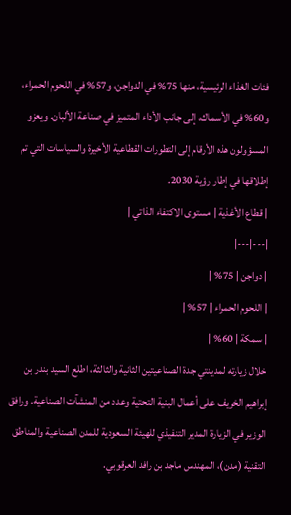فئات الغذاء الرئيسية، منها 75% في الدواجن، و57% في اللحوم الحمراء، و60% في الأسماك، إلى جانب الأداء المتميز في صناعة الألبان. ويعزو المسؤولون هذه الأرقام إلى التطورات القطاعية الأخيرة والسياسات التي تم إطلاقها في إطار رؤية 2030.
| قطاع الأغذية | مستوى الاكتفاء الذاتي |
|---|---|
| دواجن | 75% |
| اللحوم الحمراء | 57% |
| سمكة | 60% |
خلال زيارته لمدينتي جدة الصناعيتين الثانية والثالثة، اطلع السيد بندر بن إبراهيم الخريف على أعمال البنية التحتية وعدد من المنشآت الصناعية. ورافق الوزير في الزيارة المدير التنفيذي للهيئة السعودية للمدن الصناعية والمناطق التقنية (مدن)، المهندس ماجد بن رافد العرقوبي.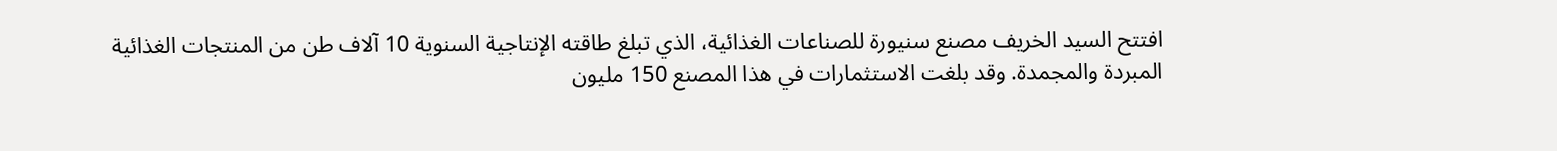افتتح السيد الخريف مصنع سنيورة للصناعات الغذائية، الذي تبلغ طاقته الإنتاجية السنوية 10 آلاف طن من المنتجات الغذائية المبردة والمجمدة. وقد بلغت الاستثمارات في هذا المصنع 150 مليون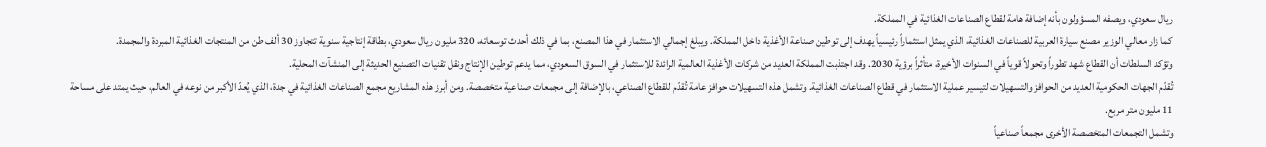ريال سعودي، ويصفه المسؤولون بأنه إضافة هامة لقطاع الصناعات الغذائية في المملكة.
كما زار معالي الوزير مصنع سيارة العربية للصناعات الغذائية، الذي يمثل استثماراً رئيسياً يهدف إلى توطين صناعة الأغذية داخل المملكة. ويبلغ إجمالي الاستثمار في هذا المصنع، بما في ذلك أحدث توسعاته، 320 مليون ريال سعودي، بطاقة إنتاجية سنوية تتجاوز 30 ألف طن من المنتجات الغذائية المبردة والمجمدة.
وتؤكد السلطات أن القطاع شهد تطوراً وتحولاً قوياً في السنوات الأخيرة، متأثراً برؤية 2030. وقد اجتذبت المملكة العديد من شركات الأغذية العالمية الرائدة للاستثمار في السوق السعودي، مما يدعم توطين الإنتاج ونقل تقنيات التصنيع الحديثة إلى المنشآت المحلية.
تُقدّم الجهات الحكومية العديد من الحوافز والتسهيلات لتيسير عملية الاستثمار في قطاع الصناعات الغذائية. وتشمل هذه التسهيلات حوافز عامة تُقدّم للقطاع الصناعي، بالإضافة إلى مجمعات صناعية متخصصة. ومن أبرز هذه المشاريع مجمع الصناعات الغذائية في جدة، الذي يُعدّ الأكبر من نوعه في العالم، حيث يمتد على مساحة 11 مليون متر مربع.
وتشمل التجمعات المتخصصة الأخرى مجمعاً صناعياً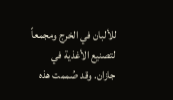للألبان في الخرج ومجمعاً لتصنيع الأغذية في جازان. وقد صُممت هذه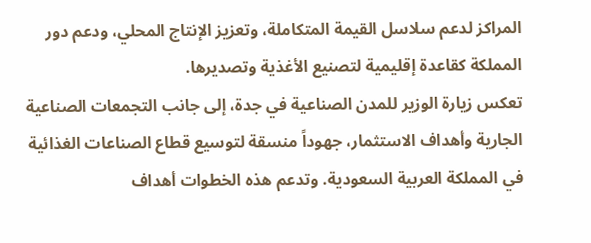المراكز لدعم سلاسل القيمة المتكاملة، وتعزيز الإنتاج المحلي، ودعم دور المملكة كقاعدة إقليمية لتصنيع الأغذية وتصديرها.
تعكس زيارة الوزير للمدن الصناعية في جدة، إلى جانب التجمعات الصناعية الجارية وأهداف الاستثمار، جهوداً منسقة لتوسيع قطاع الصناعات الغذائية في المملكة العربية السعودية. وتدعم هذه الخطوات أهداف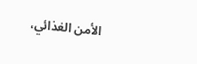الأمن الغذائي،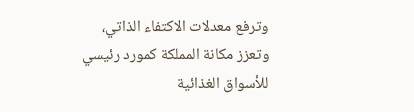وترفع معدلات الاكتفاء الذاتي، وتعزز مكانة المملكة كمورد رئيسي للأسواق الغذائية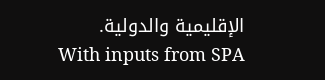الإقليمية والدولية.
With inputs from SPA